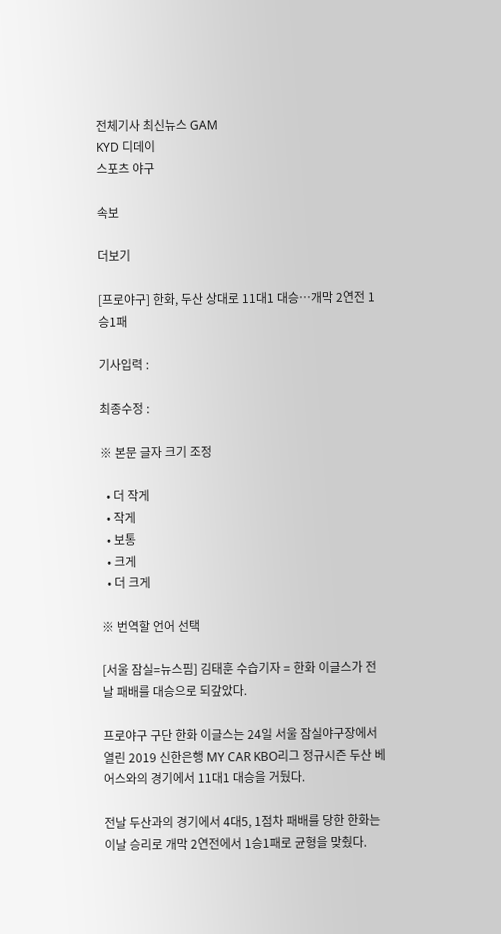전체기사 최신뉴스 GAM
KYD 디데이
스포츠 야구

속보

더보기

[프로야구] 한화, 두산 상대로 11대1 대승…개막 2연전 1승1패

기사입력 :

최종수정 :

※ 본문 글자 크기 조정

  • 더 작게
  • 작게
  • 보통
  • 크게
  • 더 크게

※ 번역할 언어 선택

[서울 잠실=뉴스핌] 김태훈 수습기자 = 한화 이글스가 전날 패배를 대승으로 되갚았다.

프로야구 구단 한화 이글스는 24일 서울 잠실야구장에서 열린 2019 신한은행 MY CAR KBO리그 정규시즌 두산 베어스와의 경기에서 11대1 대승을 거뒀다.

전날 두산과의 경기에서 4대5, 1점차 패배를 당한 한화는 이날 승리로 개막 2연전에서 1승1패로 균형을 맞췄다.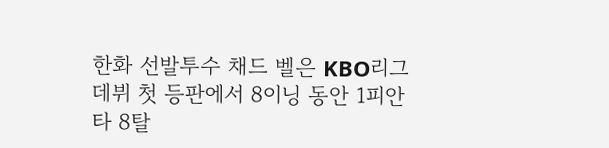한화 선발투수 채드 벨은 KBO리그 데뷔 첫 등판에서 8이닝 동안 1피안타 8탈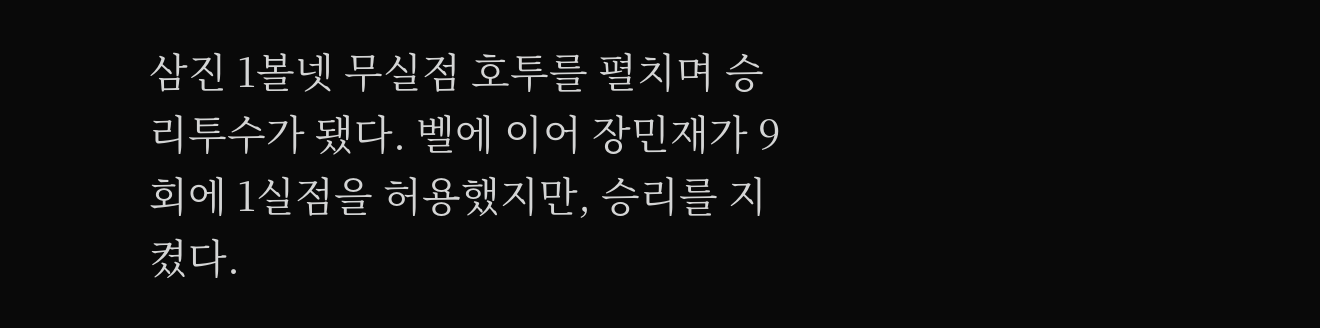삼진 1볼넷 무실점 호투를 펼치며 승리투수가 됐다. 벨에 이어 장민재가 9회에 1실점을 허용했지만, 승리를 지켰다.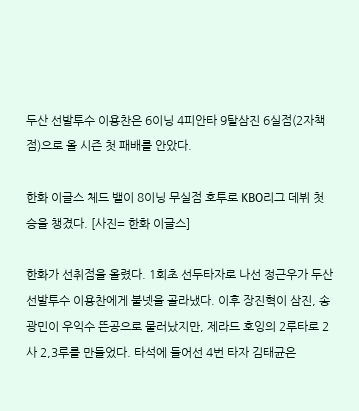두산 선발투수 이용찬은 6이닝 4피안타 9탈삼진 6실점(2자책점)으로 올 시즌 첫 패배를 안았다.

한화 이글스 체드 밸이 8이닝 무실점 호투로 KBO리그 데뷔 첫 승을 챙겼다. [사진= 한화 이글스]

한화가 선취점을 올렸다. 1회초 선두타자로 나선 정근우가 두산 선발투수 이용찬에게 불넷을 골라냈다. 이후 장진혁이 삼진, 송광민이 우익수 뜬공으로 물러났지만, 제라드 호잉의 2루타로 2사 2,3루를 만들었다. 타석에 들어선 4번 타자 김태균은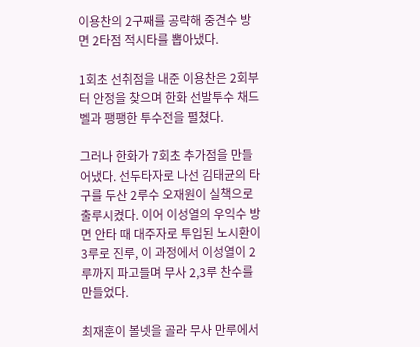이용찬의 2구째를 공략해 중견수 방면 2타점 적시타를 뽑아냈다.

1회초 선취점을 내준 이용찬은 2회부터 안정을 찾으며 한화 선발투수 채드 벨과 팽팽한 투수전을 펼쳤다.

그러나 한화가 7회초 추가점을 만들어냈다. 선두타자로 나선 김태균의 타구를 두산 2루수 오재원이 실책으로 출루시켰다. 이어 이성열의 우익수 방면 안타 때 대주자로 투입된 노시환이 3루로 진루, 이 과정에서 이성열이 2루까지 파고들며 무사 2,3루 찬수를 만들었다.

최재훈이 볼넷을 골라 무사 만루에서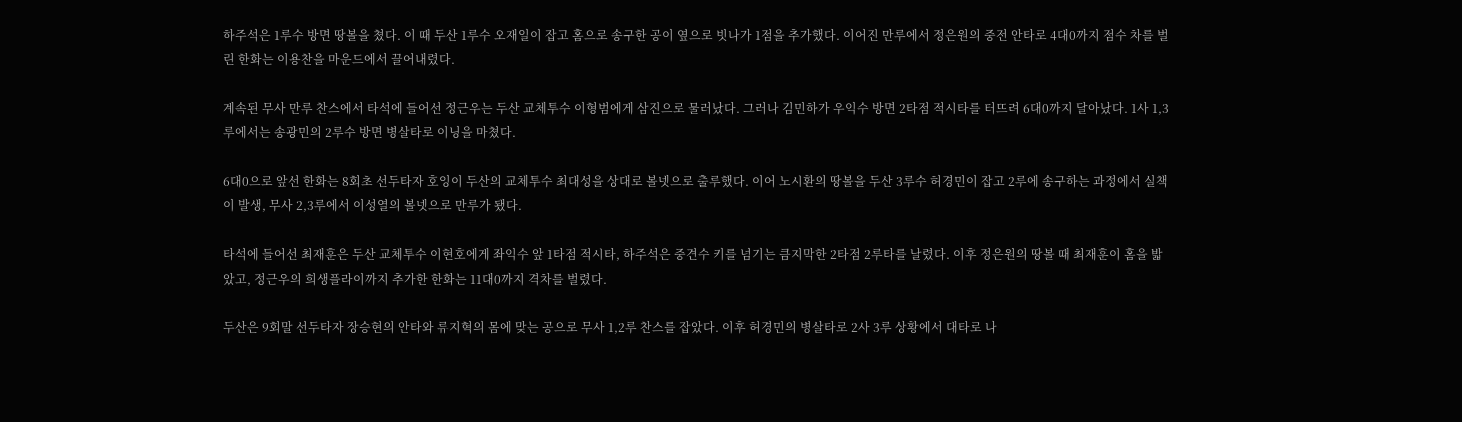하주석은 1루수 방면 땅볼을 쳤다. 이 때 두산 1루수 오재일이 잡고 홈으로 송구한 공이 옆으로 빗나가 1점을 추가했다. 이어진 만루에서 정은원의 중전 안타로 4대0까지 점수 차를 벌린 한화는 이용찬을 마운드에서 끌어내렸다.

계속된 무사 만루 찬스에서 타석에 들어선 정근우는 두산 교체투수 이형범에게 삼진으로 물러났다. 그러나 김민하가 우익수 방면 2타점 적시타를 터뜨려 6대0까지 달아났다. 1사 1,3루에서는 송광민의 2루수 방면 병살타로 이닝을 마쳤다.

6대0으로 앞선 한화는 8회초 선두타자 호잉이 두산의 교체투수 최대성을 상대로 볼넷으로 출루했다. 이어 노시환의 땅볼을 두산 3루수 허경민이 잡고 2루에 송구하는 과정에서 실책이 발생, 무사 2,3루에서 이성열의 볼넷으로 만루가 됐다.

타석에 들어선 최재훈은 두산 교체투수 이현호에게 좌익수 앞 1타점 적시타, 하주석은 중견수 키를 넘기는 큼지막한 2타점 2루타를 날렸다. 이후 정은원의 땅볼 때 최재훈이 홈을 밟았고, 정근우의 희생플라이까지 추가한 한화는 11대0까지 격차를 벌렸다.

두산은 9회말 선두타자 장승현의 안타와 류지혁의 몸에 맞는 공으로 무사 1,2루 찬스를 잡았다. 이후 허경민의 병살타로 2사 3루 상황에서 대타로 나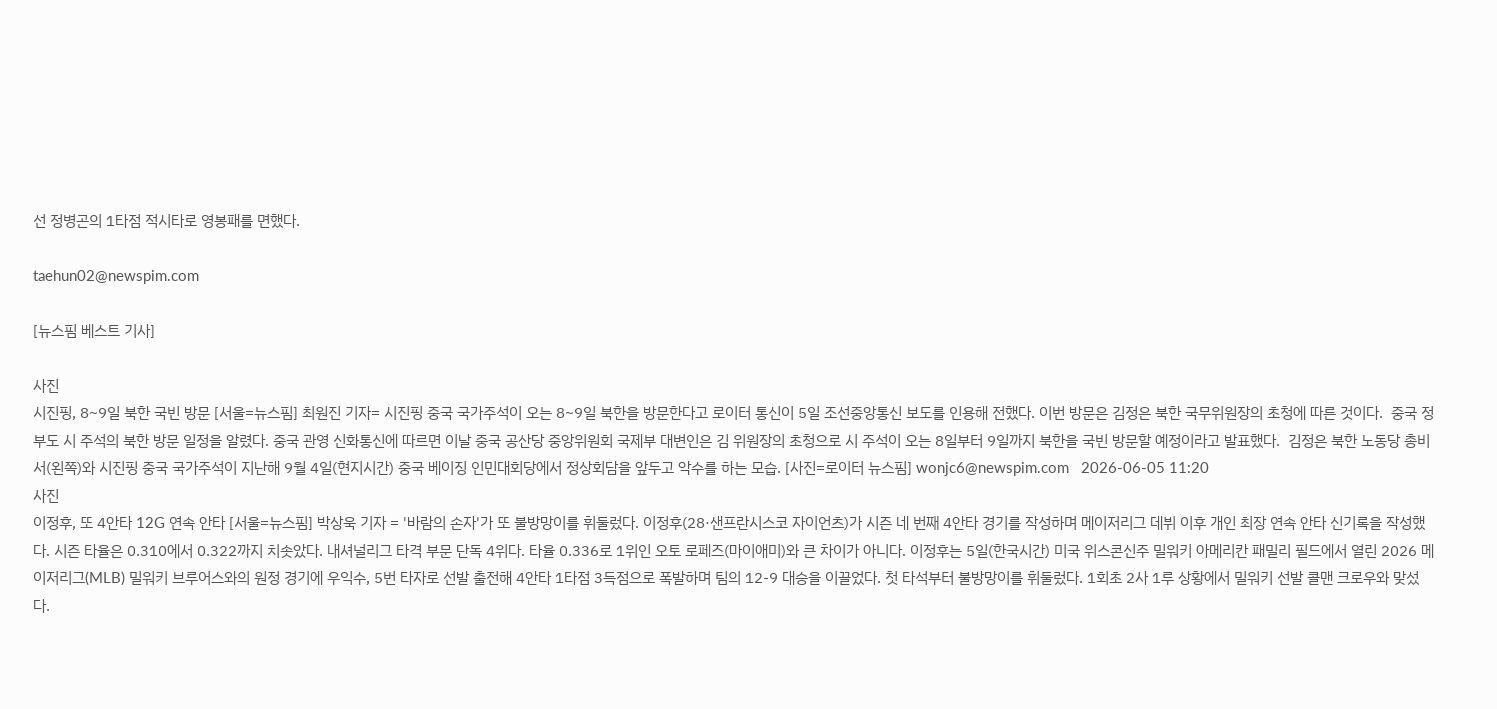선 정병곤의 1타점 적시타로 영봉패를 면했다.

taehun02@newspim.com

[뉴스핌 베스트 기사]

사진
시진핑, 8~9일 북한 국빈 방문 [서울=뉴스핌] 최원진 기자= 시진핑 중국 국가주석이 오는 8~9일 북한을 방문한다고 로이터 통신이 5일 조선중앙통신 보도를 인용해 전했다. 이번 방문은 김정은 북한 국무위원장의 초청에 따른 것이다.  중국 정부도 시 주석의 북한 방문 일정을 알렸다. 중국 관영 신화통신에 따르면 이날 중국 공산당 중앙위원회 국제부 대변인은 김 위원장의 초청으로 시 주석이 오는 8일부터 9일까지 북한을 국빈 방문할 예정이라고 발표했다.  김정은 북한 노동당 총비서(왼쪽)와 시진핑 중국 국가주석이 지난해 9월 4일(현지시간) 중국 베이징 인민대회당에서 정상회담을 앞두고 악수를 하는 모습. [사진=로이터 뉴스핌] wonjc6@newspim.com   2026-06-05 11:20
사진
이정후, 또 4안타 12G 연속 안타 [서울=뉴스핌] 박상욱 기자 = '바람의 손자'가 또 불방망이를 휘둘렀다. 이정후(28·샌프란시스코 자이언츠)가 시즌 네 번째 4안타 경기를 작성하며 메이저리그 데뷔 이후 개인 최장 연속 안타 신기록을 작성했다. 시즌 타율은 0.310에서 0.322까지 치솟았다. 내셔널리그 타격 부문 단독 4위다. 타율 0.336로 1위인 오토 로페즈(마이애미)와 큰 차이가 아니다. 이정후는 5일(한국시간) 미국 위스콘신주 밀워키 아메리칸 패밀리 필드에서 열린 2026 메이저리그(MLB) 밀워키 브루어스와의 원정 경기에 우익수, 5번 타자로 선발 출전해 4안타 1타점 3득점으로 폭발하며 팀의 12-9 대승을 이끌었다. 첫 타석부터 불방망이를 휘둘렀다. 1회초 2사 1루 상황에서 밀워키 선발 콜맨 크로우와 맞섰다.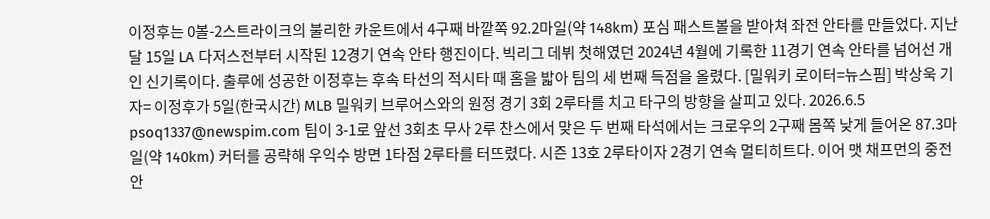이정후는 0볼-2스트라이크의 불리한 카운트에서 4구째 바깥쪽 92.2마일(약 148km) 포심 패스트볼을 받아쳐 좌전 안타를 만들었다. 지난달 15일 LA 다저스전부터 시작된 12경기 연속 안타 행진이다. 빅리그 데뷔 첫해였던 2024년 4월에 기록한 11경기 연속 안타를 넘어선 개인 신기록이다. 출루에 성공한 이정후는 후속 타선의 적시타 때 홈을 밟아 팀의 세 번째 득점을 올렸다. [밀워키 로이터=뉴스핌] 박상욱 기자= 이정후가 5일(한국시간) MLB 밀워키 브루어스와의 원정 경기 3회 2루타를 치고 타구의 방향을 살피고 있다. 2026.6.5 psoq1337@newspim.com 팀이 3-1로 앞선 3회초 무사 2루 찬스에서 맞은 두 번째 타석에서는 크로우의 2구째 몸쪽 낮게 들어온 87.3마일(약 140km) 커터를 공략해 우익수 방면 1타점 2루타를 터뜨렸다. 시즌 13호 2루타이자 2경기 연속 멀티히트다. 이어 맷 채프먼의 중전 안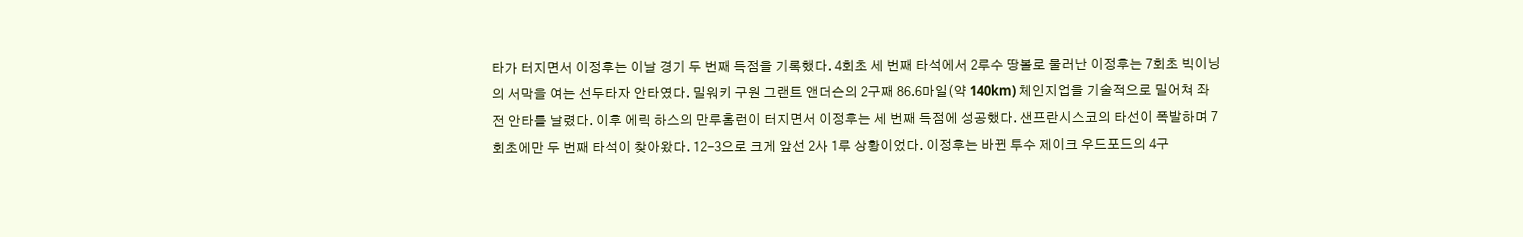타가 터지면서 이정후는 이날 경기 두 번째 득점을 기록했다. 4회초 세 번째 타석에서 2루수 땅볼로 물러난 이정후는 7회초 빅이닝의 서막을 여는 선두타자 안타였다. 밀워키 구원 그랜트 앤더슨의 2구째 86.6마일(약 140km) 체인지업을 기술적으로 밀어쳐 좌전 안타를 날렸다. 이후 에릭 하스의 만루홈런이 터지면서 이정후는 세 번째 득점에 성공했다. 샌프란시스코의 타선이 폭발하며 7회초에만 두 번째 타석이 찾아왔다. 12-3으로 크게 앞선 2사 1루 상황이었다. 이정후는 바뀐 투수 제이크 우드포드의 4구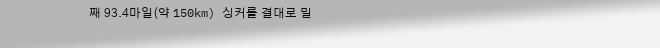째 93.4마일(약 150km) 싱커를 결대로 밀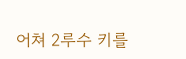어쳐 2루수 키를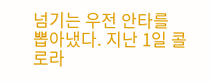넘기는 우전 안타를 뽑아냈다. 지난 1일 콜로라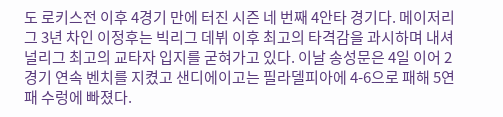도 로키스전 이후 4경기 만에 터진 시즌 네 번째 4안타 경기다. 메이저리그 3년 차인 이정후는 빅리그 데뷔 이후 최고의 타격감을 과시하며 내셔널리그 최고의 교타자 입지를 굳혀가고 있다. 이날 송성문은 4일 이어 2경기 연속 벤치를 지켰고 샌디에이고는 필라델피아에 4-6으로 패해 5연패 수렁에 빠졌다.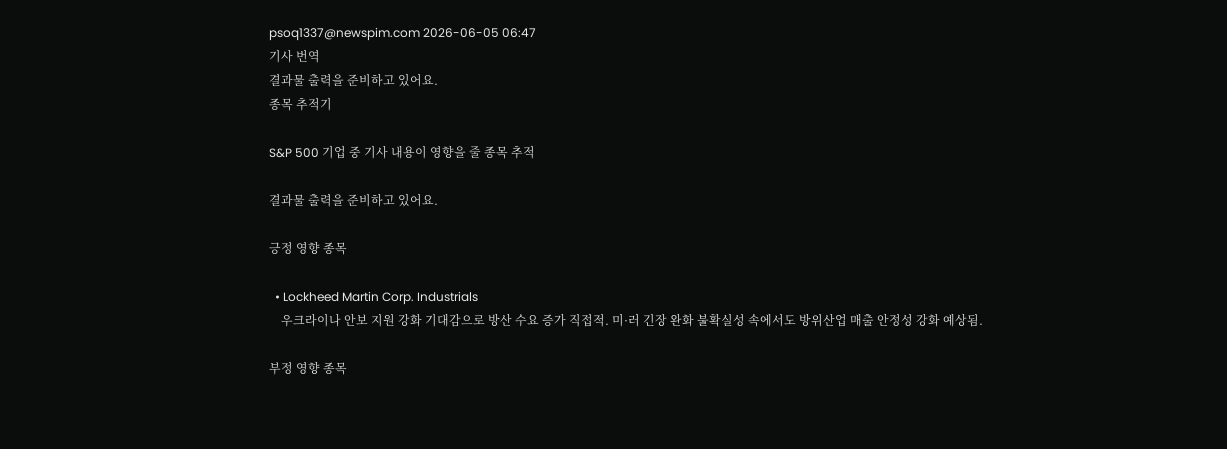psoq1337@newspim.com 2026-06-05 06:47
기사 번역
결과물 출력을 준비하고 있어요.
종목 추적기

S&P 500 기업 중 기사 내용이 영향을 줄 종목 추적

결과물 출력을 준비하고 있어요.

긍정 영향 종목

  • Lockheed Martin Corp. Industrials
    우크라이나 안보 지원 강화 기대감으로 방산 수요 증가 직접적. 미·러 긴장 완화 불확실성 속에서도 방위산업 매출 안정성 강화 예상됨.

부정 영향 종목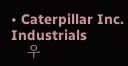• Caterpillar Inc. Industrials
    우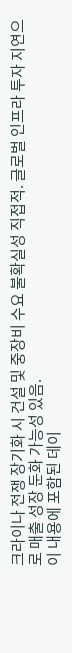크라이나 전쟁 장기화 시 건설 및 중장비 수요 불확실성 직접적. 글로벌 인프라 투자 지연으로 매출 성장 둔화 가능성 있음.
이 내용에 포함된 데이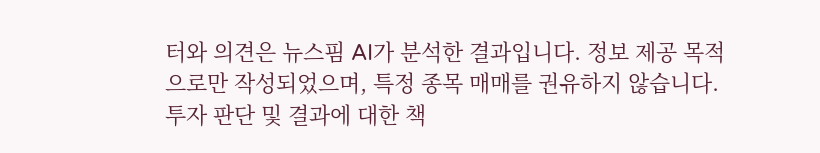터와 의견은 뉴스핌 AI가 분석한 결과입니다. 정보 제공 목적으로만 작성되었으며, 특정 종목 매매를 권유하지 않습니다. 투자 판단 및 결과에 대한 책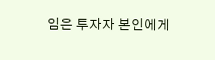임은 투자자 본인에게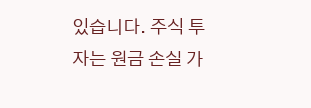있습니다. 주식 투자는 원금 손실 가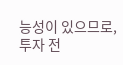능성이 있으므로, 투자 전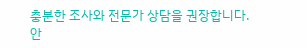충분한 조사와 전문가 상담을 권장합니다.
안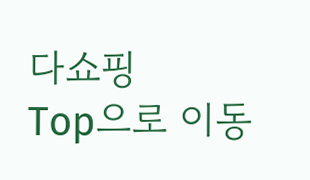다쇼핑
Top으로 이동